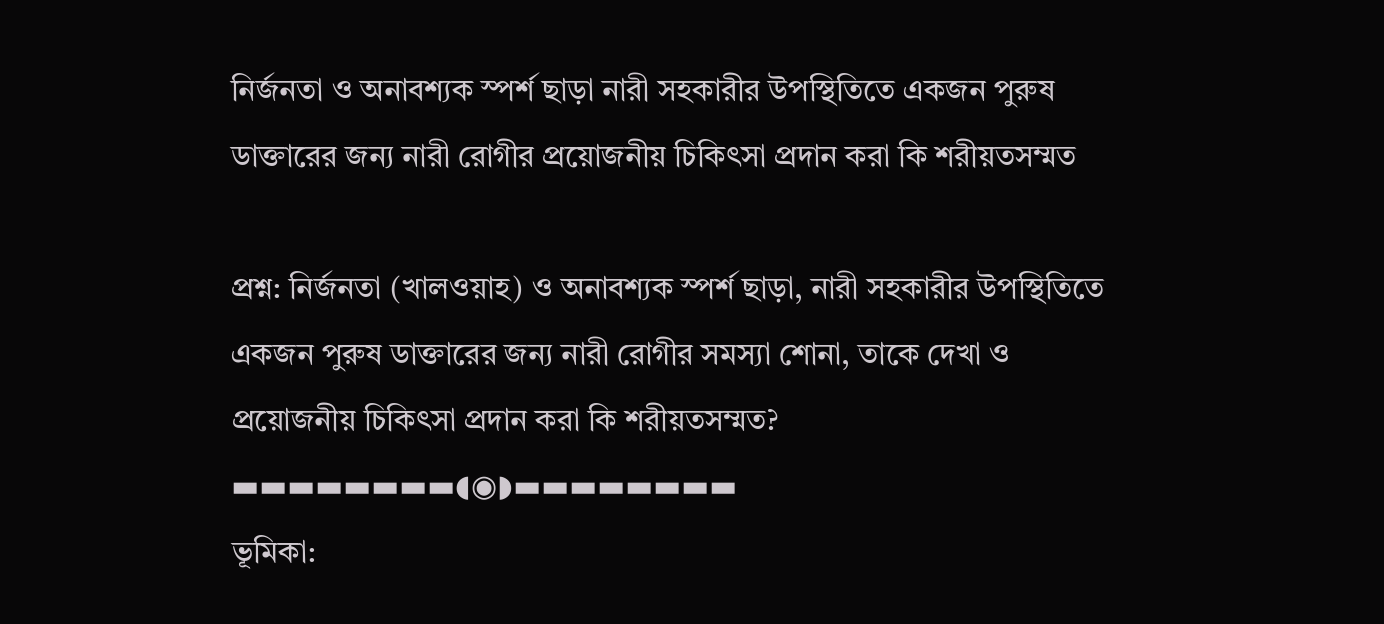নির্জনতা ও অনাবশ্যক স্পর্শ ছাড়া নারী সহকারীর উপস্থিতিতে একজন পুরুষ ডাক্তারের জন্য নারী রোগীর প্রয়োজনীয় চিকিৎসা প্রদান করা কি শরীয়তসম্মত

প্রশ্ন: নির্জনতা (খালওয়াহ) ও অনাবশ্যক স্পর্শ ছাড়া, নারী সহকারীর উপস্থিতিতে একজন পুরুষ ডাক্তারের জন্য নারী রোগীর সমস্যা শোনা, তাকে দেখা ও প্রয়োজনীয় চিকিৎসা প্রদান করা কি শরীয়তসম্মত?
▬▬▬▬▬▬▬▬◖◉◗▬▬▬▬▬▬▬▬
ভূমিকা: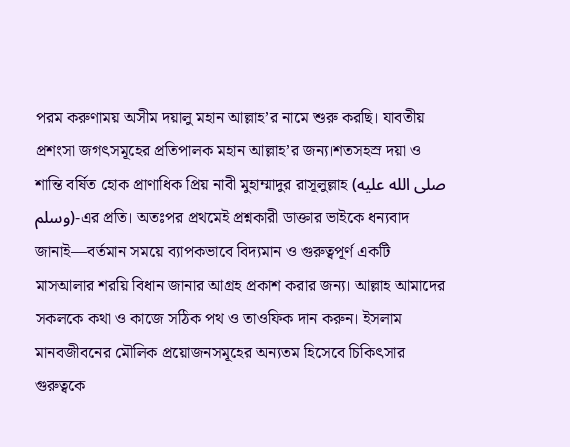পরম করুণাময় অসীম দয়ালু মহান আল্লাহ’র নামে শুরু করছি। যাবতীয় প্রশংসা জগৎসমূহের প্রতিপালক মহান আল্লাহ’র জন্য।শতসহস্র দয়া ও শান্তি বর্ষিত হোক প্রাণাধিক প্রিয় নাবী মুহাম্মাদুর রাসূলুল্লাহ (صلى الله عليه وسلم)-এর প্রতি। অতঃপর প্রথমেই প্রশ্নকারী ডাক্তার ভাইকে ধন্যবাদ জানাই—বর্তমান সময়ে ব্যাপকভাবে বিদ্যমান ও গুরুত্বপূর্ণ একটি মাসআলার শরয়ি বিধান জানার আগ্রহ প্রকাশ করার জন্য। আল্লাহ আমাদের সকলকে কথা ও কাজে সঠিক পথ ও তাওফিক দান করুন। ইসলাম মানবজীবনের মৌলিক প্রয়োজনসমূহের অন্যতম হিসেবে চিকিৎসার গুরুত্বকে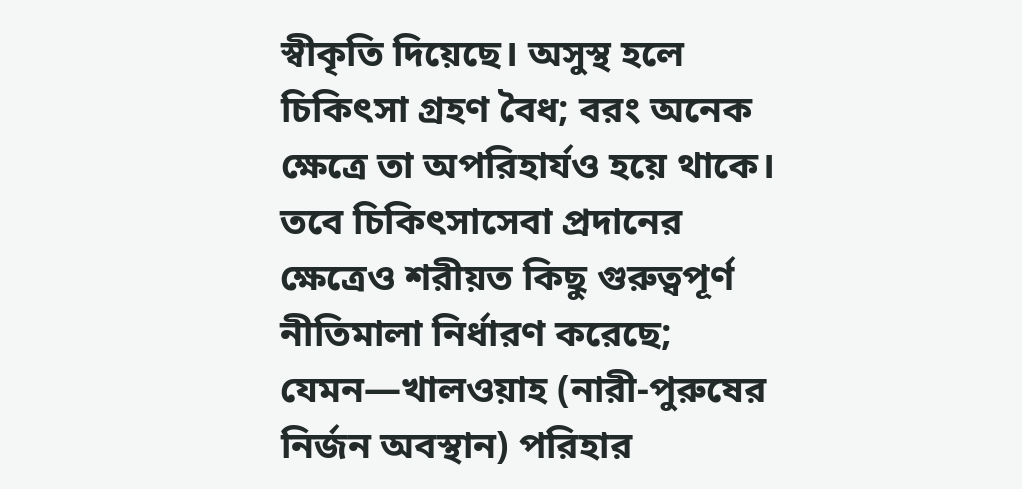স্বীকৃতি দিয়েছে। অসুস্থ হলে চিকিৎসা গ্রহণ বৈধ; বরং অনেক ক্ষেত্রে তা অপরিহার্যও হয়ে থাকে। তবে চিকিৎসাসেবা প্রদানের ক্ষেত্রেও শরীয়ত কিছু গুরুত্বপূর্ণ নীতিমালা নির্ধারণ করেছে; যেমন—খালওয়াহ (নারী-পুরুষের নির্জন অবস্থান) পরিহার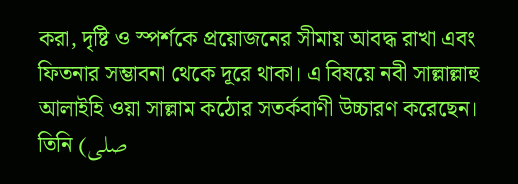করা, দৃষ্টি ও স্পর্শকে প্রয়োজনের সীমায় আবদ্ধ রাখা এবং ফিতনার সম্ভাবনা থেকে দূরে থাকা। এ বিষয়ে নবী সাল্লাল্লাহু আলাইহি ওয়া সাল্লাম কঠোর সতর্কবাণী উচ্চারণ করেছেন। তিনি (صلى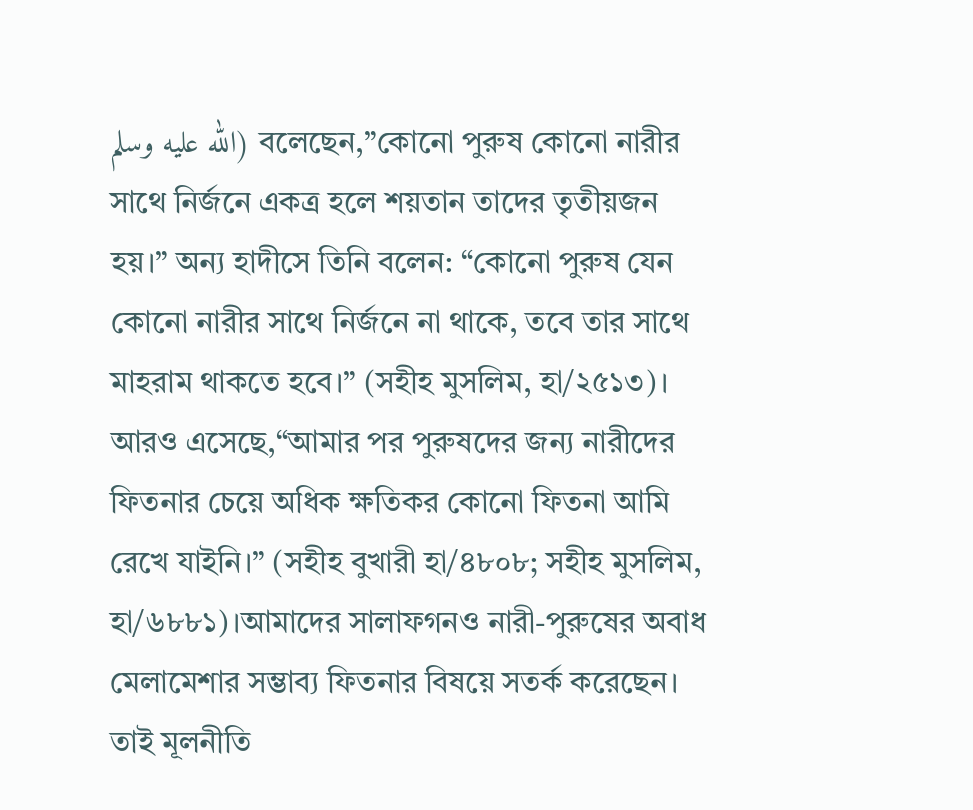الله عليه وسلم) বলেছেন,”কোনো পুরুষ কোনো নারীর সাথে নির্জনে একত্র হলে শয়তান তাদের তৃতীয়জন হয়।” অন্য হাদীসে তিনি বলেন: “কোনো পুরুষ যেন কোনো নারীর সাথে নির্জনে না থাকে, তবে তার সাথে মাহরাম থাকতে হবে।” (সহীহ মুসলিম, হা/২৫১৩)। আরও এসেছে,“আমার পর পুরুষদের জন্য নারীদের ফিতনার চেয়ে অধিক ক্ষতিকর কোনো ফিতনা আমি রেখে যাইনি।” (সহীহ বুখারী হা/৪৮০৮; সহীহ মুসলিম, হা/৬৮৮১)।আমাদের সালাফগনও নারী-পুরুষের অবাধ মেলামেশার সম্ভাব্য ফিতনার বিষয়ে সতর্ক করেছেন। তাই মূলনীতি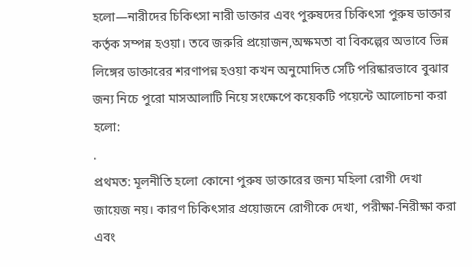হলো—নারীদের চিকিৎসা নারী ডাক্তার এবং পুরুষদের চিকিৎসা পুরুষ ডাক্তার কর্তৃক সম্পন্ন হওয়া। তবে জরুরি প্রয়োজন,অক্ষমতা বা বিকল্পের অভাবে ভিন্ন লিঙ্গের ডাক্তারের শরণাপন্ন হওয়া কখন অনুমোদিত সেটি পরিষ্কারভাবে বুঝার জন্য নিচে পুরো মাসআলাটি নিয়ে সংক্ষেপে কয়েকটি পয়েন্টে আলোচনা করা হলো:
.
প্রথমত: মূলনীতি হলো কোনো পুরুষ ডাক্তারের জন্য মহিলা রোগী দেখা জায়েজ নয়। কারণ চিকিৎসার প্রয়োজনে রোগীকে দেখা, পরীক্ষা-নিরীক্ষা করা এবং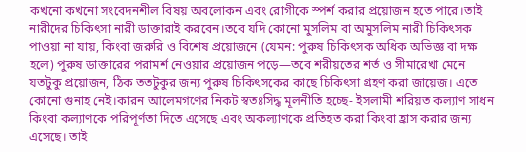কখনো কখনো সংবেদনশীল বিষয় অবলোকন এবং রোগীকে স্পর্শ করার প্রয়োজন হতে পারে।তাই নারীদের চিকিৎসা নারী ডাক্তারাই করবেন।তবে যদি কোনো মুসলিম বা অমুসলিম নারী চিকিৎসক পাওয়া না যায়, কিংবা জরুরি ও বিশেষ প্রয়োজনে (যেমন: পুরুষ চিকিৎসক অধিক অভিজ্ঞ বা দক্ষ হলে) পুরুষ ডাক্তারের পরামর্শ নেওয়ার প্রয়োজন পড়ে—তবে শরীয়তের শর্ত ও সীমারেখা মেনে যতটুকু প্রয়োজন, ঠিক ততটুকুর জন্য পুরুষ চিকিৎসকের কাছে চিকিৎসা গ্রহণ করা জায়েজ। এতে কোনো গুনাহ নেই।কারন আলেমগণের নিকট স্বতঃসিদ্ধ মূলনীতি হচ্ছে- ইসলামী শরিয়ত কল্যাণ সাধন কিংবা কল্যাণকে পরিপূর্ণতা দিতে এসেছে এবং অকল্যাণকে প্রতিহত করা কিংবা হ্রাস করার জন্য এসেছে। তাই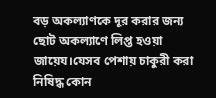বড় অকল্যাণকে দূর করার জন্য ছোট অকল্যাণে লিপ্ত হওয়া জায়েয।যেসব পেশায় চাকুরী করা নিষিদ্ধ কোন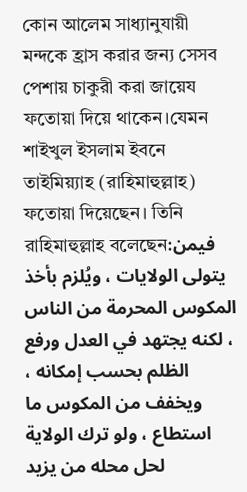কোন আলেম সাধ্যানুযায়ী মন্দকে হ্রাস করার জন্য সেসব পেশায় চাকুরী করা জায়েয ফতোয়া দিয়ে থাকেন।যেমন শাইখুল ইসলাম ইবনে তাইমিয়্যাহ (রাহিমাহুল্লাহ) ফতোয়া দিয়েছেন। তিনি রাহিমাহুল্লাহ বলেছেন:فيمن يتولى الولايات ، ويُلزم بأخذ المكوس المحرمة من الناس ، لكنه يجتهد في العدل ورفع الظلم بحسب إمكانه ، ويخفف من المكوس ما استطاع ، ولو ترك الولاية لحل محله من يزيد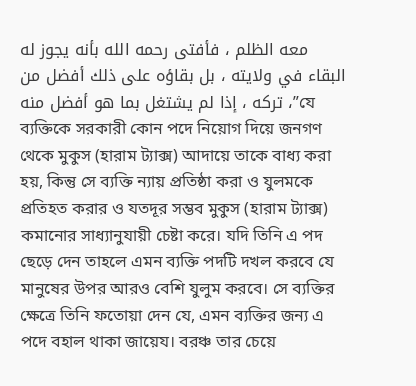معه الظلم ، فأفتى رحمه الله بأنه يجوز له البقاء في ولايته ، بل بقاؤه على ذلك أفضل من تركه ، إذا لم يشتغل بما هو أفضل منه ،”যে ব্যক্তিকে সরকারী কোন পদে নিয়োগ দিয়ে জনগণ থেকে মুকুস (হারাম ট্যাক্স) আদায়ে তাকে বাধ্য করা হয়, কিন্তু সে ব্যক্তি ন্যায় প্রতিষ্ঠা করা ও যুলমকে প্রতিহত করার ও যতদূর সম্ভব মুকুস (হারাম ট্যাক্স) কমানোর সাধ্যানুযায়ী চেষ্টা করে। যদি তিনি এ পদ ছেড়ে দেন তাহলে এমন ব্যক্তি পদটি দখল করবে যে মানুষের উপর আরও বেশি যুলুম করবে। সে ব্যক্তির ক্ষেত্রে তিনি ফতোয়া দেন যে, এমন ব্যক্তির জন্য এ পদে বহাল থাকা জায়েয। বরঞ্চ তার চেয়ে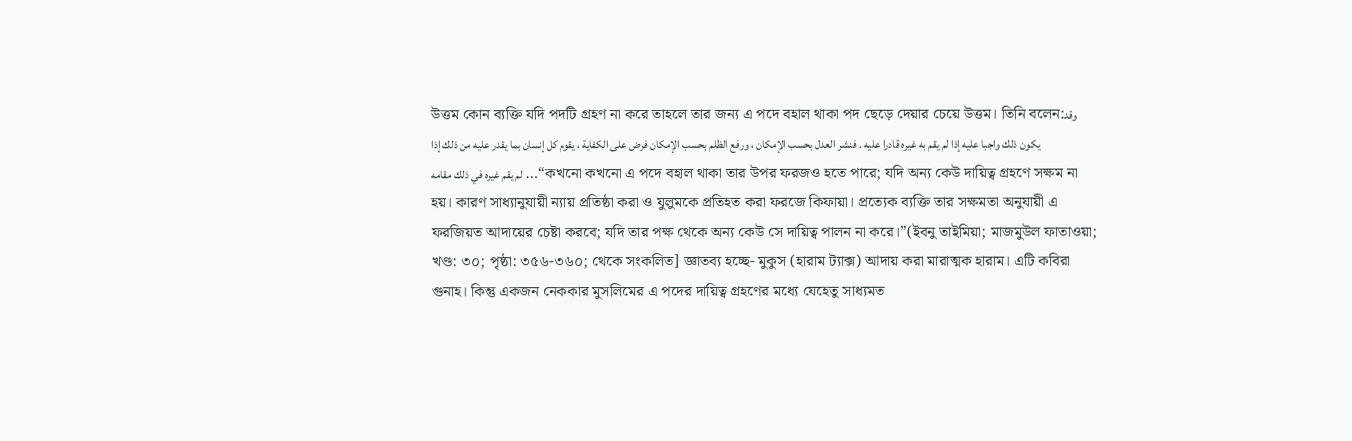উত্তম কোন ব্যক্তি যদি পদটি গ্রহণ না করে তাহলে তার জন্য এ পদে বহাল থাকা পদ ছেড়ে দেয়ার চেয়ে উত্তম। তিনি বলেন:وقد يكون ذلك واجبا عليه إذا لم يقم به غيره قادرا عليه . فنشر العدل بحسب الإمكان ، ورفع الظلم بحسب الإمكان فرض على الكفاية ، يقوم كل إنسان بما يقدر عليه من ذلك إذا لم يقم غيره في ذلك مقامه …“কখনো কখনো এ পদে বহাল থাকা তার উপর ফরজও হতে পারে; যদি অন্য কেউ দায়িত্ব গ্রহণে সক্ষম না হয়। কারণ সাধ্যানুযায়ী ন্যায় প্রতিষ্ঠা করা ও যুলুমকে প্রতিহত করা ফরজে কিফায়া। প্রত্যেক ব্যক্তি তার সক্ষমতা অনুযায়ী এ ফরজিয়ত আদায়ের চেষ্টা করবে; যদি তার পক্ষ থেকে অন্য কেউ সে দায়িত্ব পালন না করে।”(ইবনু তাইমিয়া; মাজমুউল ফাতাওয়া; খণ্ড: ৩০; পৃষ্ঠা: ৩৫৬-৩৬০; থেকে সংকলিত] জ্ঞাতব্য হচ্ছে- মুকুস (হারাম ট্যাক্স) আদায় করা মারাত্মক হারাম। এটি কবিরা গুনাহ। কিন্তু একজন নেককার মুসলিমের এ পদের দায়িত্ব গ্রহণের মধ্যে যেহেতু সাধ্যমত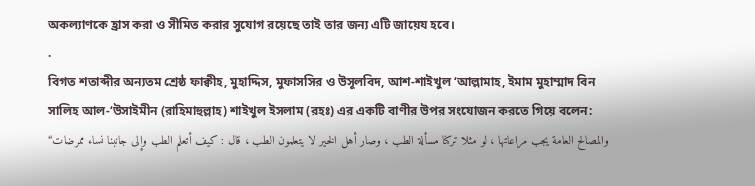অকল্যাণকে হ্রাস করা ও সীমিত করার সুযোগ রয়েছে তাই তার জন্য এটি জায়েয হবে।
.
বিগত শতাব্দীর অন্যতম শ্রেষ্ঠ ফাক্বীহ, মুহাদ্দিস, মুফাসসির ও উসূলবিদ, আশ-শাইখুল ‘আল্লামাহ, ইমাম মুহাম্মাদ বিন সালিহ আল-‘উসাইমীন (রাহিমাহুল্লাহ) শাইখুল ইসলাম (রহঃ) এর একটি বাণীর উপর সংযোজন করতে গিয়ে বলেন: “والمصالح العامة يجب مراعاتها ، لو مثلا تركنا مسألة الطب ، وصار أهل الخير لا يتعلمون الطب ، قال : كيف أتعلم الطب وإلى جانبنا نساء ممرضات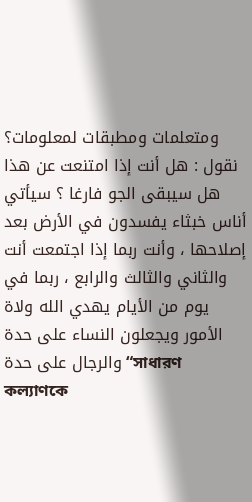ومتعلمات ومطبقات لمعلومات؟ نقول : هل أنت إذا امتنعت عن هذا هل سيبقى الجو فارغا ؟ سيأتي أناس خبثاء يفسدون في الأرض بعد إصلاحها ، وأنت ربما إذا اجتمعت أنت والثاني والثالث والرابع ، ربما في يوم من الأيام يهدي الله ولاة الأمور ويجعلون النساء على حدة والرجال على حدة“সাধারণ কল্যাণকে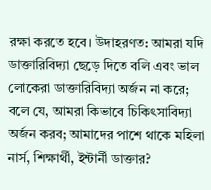রক্ষা করতে হবে। উদাহরণত: আমরা যদি ডাক্তারিবিদ্যা ছেড়ে দিতে বলি এবং ভাল লোকেরা ডাক্তারিবিদ্যা অর্জন না করে; বলে যে, আমরা কিভাবে চিকিৎসাবিদ্যা অর্জন করব; আমাদের পাশে থাকে মহিলা নার্স, শিক্ষার্থী, ইন্টার্নী ডাক্তার?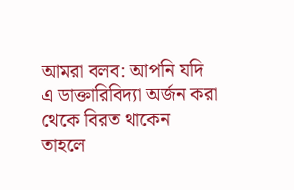আমরা বলব: আপনি যদি এ ডাক্তারিবিদ্যা অর্জন করা থেকে বিরত থাকেন তাহলে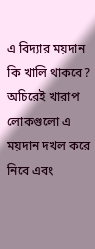এ বিদ্যার ময়দান কি খালি থাকবে? অচিরেই খারাপ লোকগুলো এ ময়দান দখল করে নিবে এবং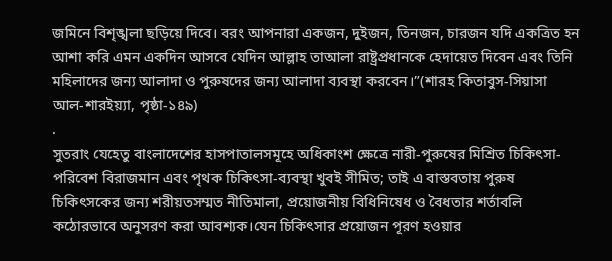জমিনে বিশৃঙ্খলা ছড়িয়ে দিবে। বরং আপনারা একজন, দুইজন, তিনজন, চারজন যদি একত্রিত হন আশা করি এমন একদিন আসবে যেদিন আল্লাহ তাআলা রাষ্ট্রপ্রধানকে হেদায়েত দিবেন এবং তিনি মহিলাদের জন্য আলাদা ও পুরুষদের জন্য আলাদা ব্যবস্থা করবেন।”(শারহ কিতাবুস-সিয়াসা আল-শারইয়্যা, পৃষ্ঠা-১৪৯)
.
সুতরাং যেহেতু বাংলাদেশের হাসপাতালসমূহে অধিকাংশ ক্ষেত্রে নারী-পুরুষের মিশ্রিত চিকিৎসা-পরিবেশ বিরাজমান এবং পৃথক চিকিৎসা-ব্যবস্থা খুবই সীমিত; তাই এ বাস্তবতায় পুরুষ চিকিৎসকের জন্য শরীয়তসম্মত নীতিমালা, প্রয়োজনীয় বিধিনিষেধ ও বৈধতার শর্তাবলি কঠোরভাবে অনুসরণ করা আবশ্যক।যেন চিকিৎসার প্রয়োজন পূরণ হওয়ার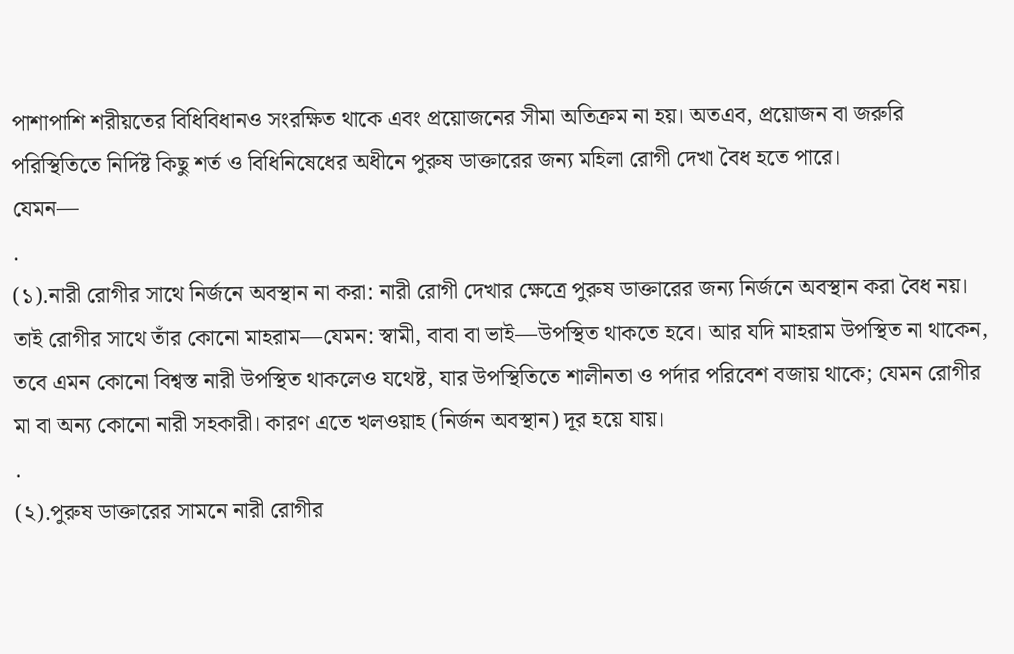পাশাপাশি শরীয়তের বিধিবিধানও সংরক্ষিত থাকে এবং প্রয়োজনের সীমা অতিক্রম না হয়। অতএব, প্রয়োজন বা জরুরি পরিস্থিতিতে নির্দিষ্ট কিছু শর্ত ও বিধিনিষেধের অধীনে পুরুষ ডাক্তারের জন্য মহিলা রোগী দেখা বৈধ হতে পারে।
যেমন—
.
(১).নারী রোগীর সাথে নির্জনে অবস্থান না করা: নারী রোগী দেখার ক্ষেত্রে পুরুষ ডাক্তারের জন্য নির্জনে অবস্থান করা বৈধ নয়। তাই রোগীর সাথে তাঁর কোনো মাহরাম—যেমন: স্বামী, বাবা বা ভাই—উপস্থিত থাকতে হবে। আর যদি মাহরাম উপস্থিত না থাকেন, তবে এমন কোনো বিশ্বস্ত নারী উপস্থিত থাকলেও যথেষ্ট, যার উপস্থিতিতে শালীনতা ও পর্দার পরিবেশ বজায় থাকে; যেমন রোগীর মা বা অন্য কোনো নারী সহকারী। কারণ এতে খলওয়াহ (নির্জন অবস্থান) দূর হয়ে যায়।
.
(২).পুরুষ ডাক্তারের সামনে নারী রোগীর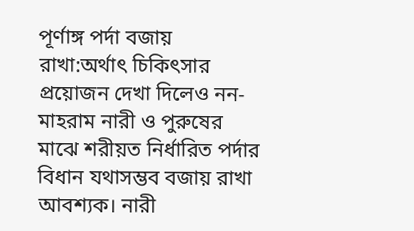পূর্ণাঙ্গ পর্দা বজায় রাখা:অর্থাৎ চিকিৎসার প্রয়োজন দেখা দিলেও নন-মাহরাম নারী ও পুরুষের মাঝে শরীয়ত নির্ধারিত পর্দার বিধান যথাসম্ভব বজায় রাখা আবশ্যক। নারী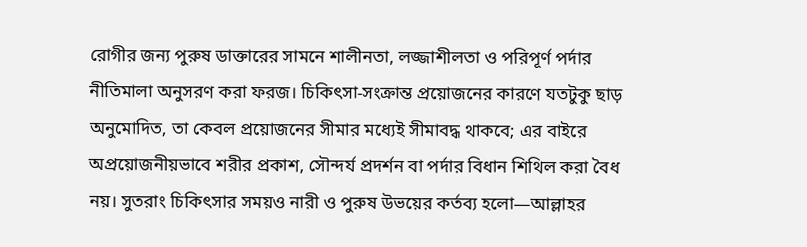রোগীর জন্য পুরুষ ডাক্তারের সামনে শালীনতা, লজ্জাশীলতা ও পরিপূর্ণ পর্দার নীতিমালা অনুসরণ করা ফরজ। চিকিৎসা-সংক্রান্ত প্রয়োজনের কারণে যতটুকু ছাড় অনুমোদিত, তা কেবল প্রয়োজনের সীমার মধ্যেই সীমাবদ্ধ থাকবে; এর বাইরে অপ্রয়োজনীয়ভাবে শরীর প্রকাশ, সৌন্দর্য প্রদর্শন বা পর্দার বিধান শিথিল করা বৈধ নয়। সুতরাং চিকিৎসার সময়ও নারী ও পুরুষ উভয়ের কর্তব্য হলো—আল্লাহর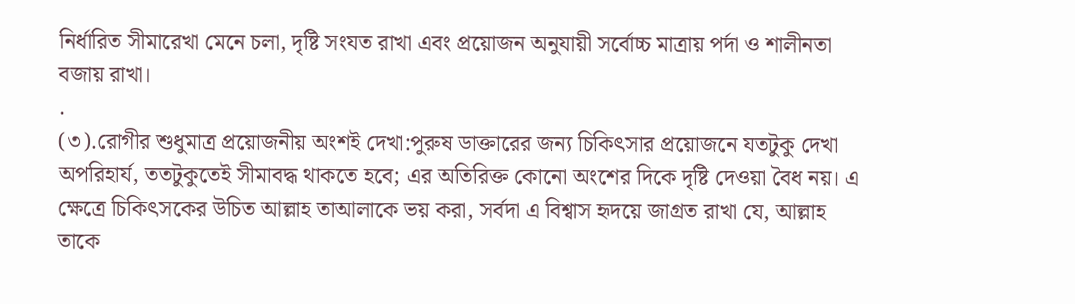নির্ধারিত সীমারেখা মেনে চলা, দৃষ্টি সংযত রাখা এবং প্রয়োজন অনুযায়ী সর্বোচ্চ মাত্রায় পর্দা ও শালীনতা বজায় রাখা।
.
(৩).রোগীর শুধুমাত্র প্রয়োজনীয় অংশই দেখা:পুরুষ ডাক্তারের জন্য চিকিৎসার প্রয়োজনে যতটুকু দেখা অপরিহার্য, ততটুকুতেই সীমাবদ্ধ থাকতে হবে; এর অতিরিক্ত কোনো অংশের দিকে দৃষ্টি দেওয়া বৈধ নয়। এ ক্ষেত্রে চিকিৎসকের উচিত আল্লাহ তাআলাকে ভয় করা, সর্বদা এ বিশ্বাস হৃদয়ে জাগ্রত রাখা যে, আল্লাহ তাকে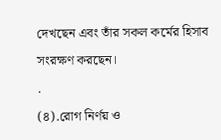দেখছেন এবং তাঁর সকল কর্মের হিসাব সংরক্ষণ করছেন।
.
(৪).রোগ নির্ণয় ও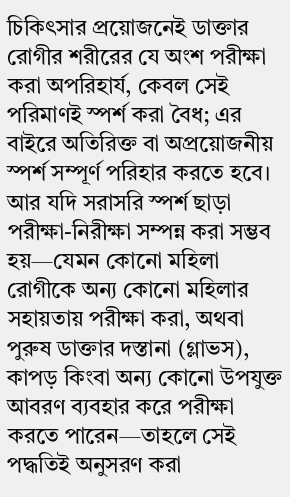চিকিৎসার প্রয়োজনেই ডাক্তার রোগীর শরীরের যে অংশ পরীক্ষা করা অপরিহার্য, কেবল সেই পরিমাণই স্পর্শ করা বৈধ; এর বাইরে অতিরিক্ত বা অপ্রয়োজনীয় স্পর্শ সম্পূর্ণ পরিহার করতে হবে। আর যদি সরাসরি স্পর্শ ছাড়া পরীক্ষা-নিরীক্ষা সম্পন্ন করা সম্ভব হয়—যেমন কোনো মহিলা রোগীকে অন্য কোনো মহিলার সহায়তায় পরীক্ষা করা, অথবা পুরুষ ডাক্তার দস্তানা (গ্লাভস), কাপড় কিংবা অন্য কোনো উপযুক্ত আবরণ ব্যবহার করে পরীক্ষা করতে পারেন—তাহলে সেই পদ্ধতিই অনুসরণ করা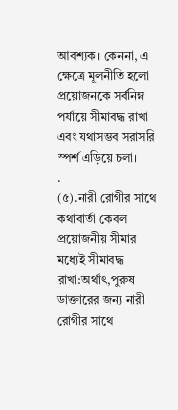আবশ্যক। কেননা, এ ক্ষেত্রে মূলনীতি হলো প্রয়োজনকে সর্বনিম্ন পর্যায়ে সীমাবদ্ধ রাখা এবং যথাসম্ভব সরাসরি স্পর্শ এড়িয়ে চলা।
.
(৫).নারী রোগীর সাথে কথাবার্তা কেবল প্রয়োজনীয় সীমার মধ্যেই সীমাবদ্ধ রাখা:অর্থাৎ,পুরুষ ডাক্তারের জন্য নারী রোগীর সাথে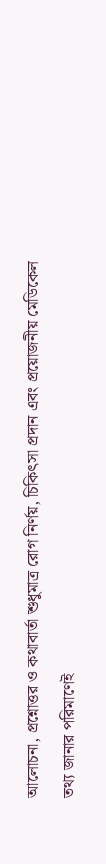আলোচনা, প্রশ্নোত্তর ও কথাবার্তা শুধুমাত্র রোগ নির্ণয়, চিকিৎসা প্রদান এবং প্রয়োজনীয় মেডিকেল তথ্য জানার পরিমাণেই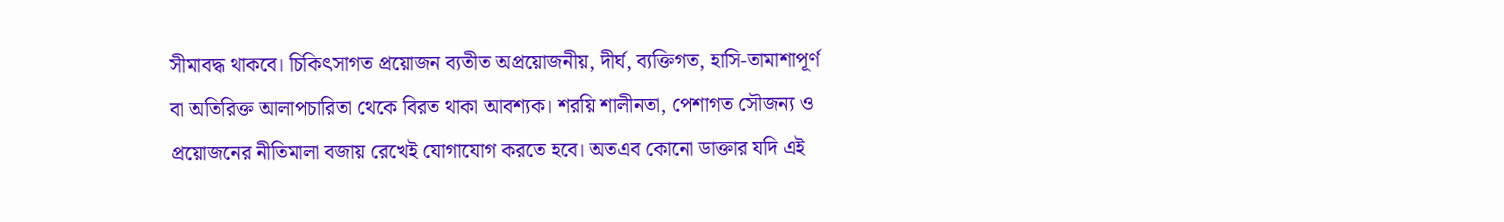সীমাবদ্ধ থাকবে। চিকিৎসাগত প্রয়োজন ব্যতীত অপ্রয়োজনীয়, দীর্ঘ, ব্যক্তিগত, হাসি-তামাশাপূর্ণ বা অতিরিক্ত আলাপচারিতা থেকে বিরত থাকা আবশ্যক। শরয়ি শালীনতা, পেশাগত সৌজন্য ও প্রয়োজনের নীতিমালা বজায় রেখেই যোগাযোগ করতে হবে। অতএব কোনো ডাক্তার যদি এই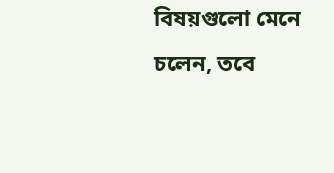বিষয়গুলো মেনে চলেন, তবে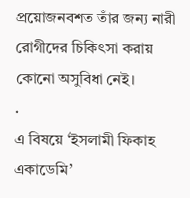প্রয়োজনবশত তাঁর জন্য নারী রোগীদের চিকিৎসা করায় কোনো অসুবিধা নেই।
.
এ বিষয়ে ‘ইসলামী ফিকাহ একাডেমি’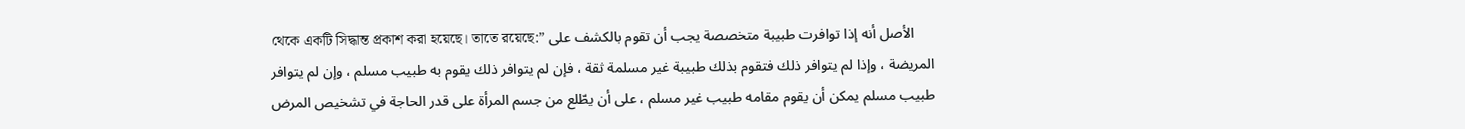থেকে একটি সিদ্ধান্ত প্রকাশ করা হয়েছে। তাতে রয়েছে:” الأصل أنه إذا توافرت طبيبة متخصصة يجب أن تقوم بالكشف على المريضة ، وإذا لم يتوافر ذلك فتقوم بذلك طبيبة غير مسلمة ثقة ، فإن لم يتوافر ذلك يقوم به طبيب مسلم ، وإن لم يتوافر طبيب مسلم يمكن أن يقوم مقامه طبيب غير مسلم ، على أن يطّلع من جسم المرأة على قدر الحاجة في تشخيص المرض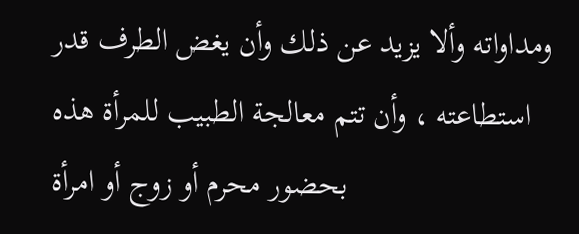ومداواته وألا يزيد عن ذلك وأن يغض الطرف قدر استطاعته ، وأن تتم معالجة الطبيب للمرأة هذه بحضور محرم أو زوج أو امرأة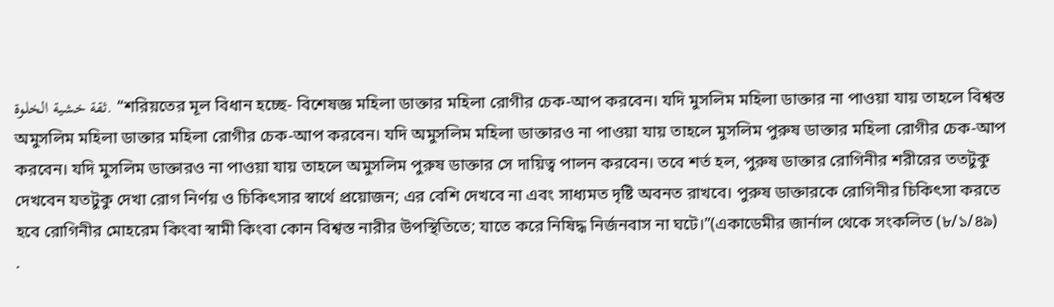ثقة خشية الخلوة. “শরিয়তের মূল বিধান হচ্ছে- বিশেষজ্ঞ মহিলা ডাক্তার মহিলা রোগীর চেক-আপ করবেন। যদি মুসলিম মহিলা ডাক্তার না পাওয়া যায় তাহলে বিশ্বস্ত অমুসলিম মহিলা ডাক্তার মহিলা রোগীর চেক-আপ করবেন। যদি অমুসলিম মহিলা ডাক্তারও না পাওয়া যায় তাহলে মুসলিম পুরুষ ডাক্তার মহিলা রোগীর চেক-আপ করবেন। যদি মুসলিম ডাক্তারও না পাওয়া যায় তাহলে অমুসলিম পুরুষ ডাক্তার সে দায়িত্ব পালন করবেন। তবে শর্ত হল, পুরুষ ডাক্তার রোগিনীর শরীরের ততটুকু দেখবেন যতটুকু দেখা রোগ নির্ণয় ও চিকিৎসার স্বার্থে প্রয়োজন; এর বেশি দেখবে না এবং সাধ্যমত দৃষ্টি অবনত রাখবে। পুরুষ ডাক্তারকে রোগিনীর চিকিৎসা করতে হবে রোগিনীর মোহরেম কিংবা স্বামী কিংবা কোন বিশ্বস্ত নারীর উপস্থিতিতে; যাতে করে নিষিদ্ধ নির্জনবাস না ঘটে।”(একাডেমীর জার্নাল থেকে সংকলিত (৮/১/৪৯)
.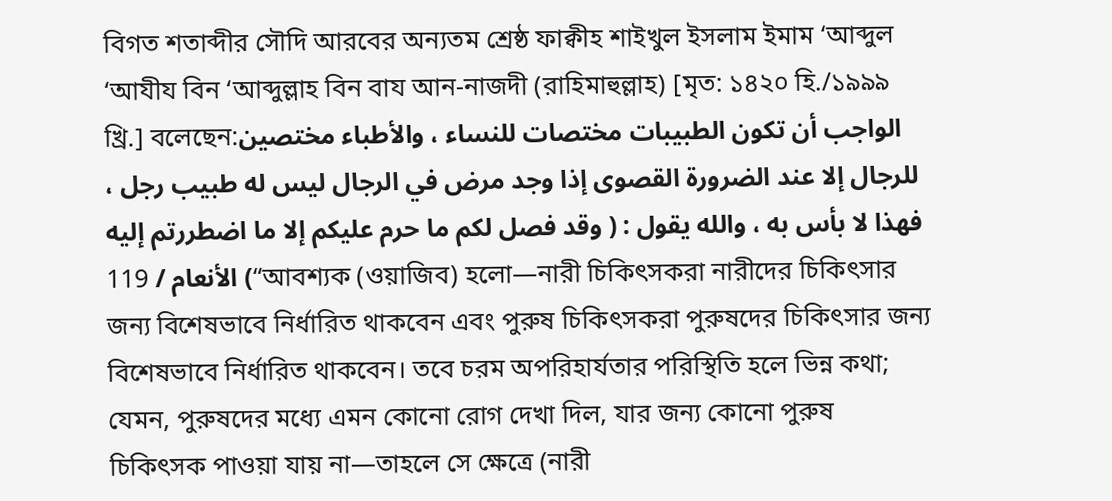বিগত শতাব্দীর সৌদি আরবের অন্যতম শ্রেষ্ঠ ফাক্বীহ শাইখুল ইসলাম ইমাম ‘আব্দুল ‘আযীয বিন ‘আব্দুল্লাহ বিন বায আন-নাজদী (রাহিমাহুল্লাহ) [মৃত: ১৪২০ হি./১৯৯৯ খ্রি.] বলেছেন:الواجب أن تكون الطبيبات مختصات للنساء ، والأطباء مختصين للرجال إلا عند الضرورة القصوى إذا وجد مرض في الرجال ليس له طبيب رجل ، فهذا لا بأس به ، والله يقول : ( وقد فصل لكم ما حرم عليكم إلا ما اضطررتم إليه ) الأنعام / 119“আবশ্যক (ওয়াজিব) হলো—নারী চিকিৎসকরা নারীদের চিকিৎসার জন্য বিশেষভাবে নির্ধারিত থাকবেন এবং পুরুষ চিকিৎসকরা পুরুষদের চিকিৎসার জন্য বিশেষভাবে নির্ধারিত থাকবেন। তবে চরম অপরিহার্যতার পরিস্থিতি হলে ভিন্ন কথা; যেমন, পুরুষদের মধ্যে এমন কোনো রোগ দেখা দিল, যার জন্য কোনো পুরুষ চিকিৎসক পাওয়া যায় না—তাহলে সে ক্ষেত্রে (নারী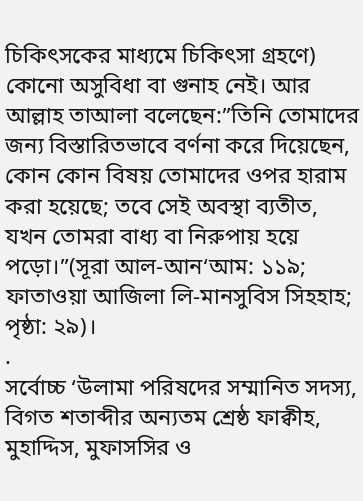চিকিৎসকের মাধ্যমে চিকিৎসা গ্রহণে) কোনো অসুবিধা বা গুনাহ নেই। আর আল্লাহ তাআলা বলেছেন:”তিনি তোমাদের জন্য বিস্তারিতভাবে বর্ণনা করে দিয়েছেন, কোন কোন বিষয় তোমাদের ওপর হারাম করা হয়েছে; তবে সেই অবস্থা ব্যতীত, যখন তোমরা বাধ্য বা নিরুপায় হয়ে পড়ো।”(সূরা আল-আন‘আম: ১১৯; ফাতাওয়া আজিলা লি-মানসুবিস সিহহাহ; পৃষ্ঠা: ২৯)।
.
সর্বোচ্চ ‘উলামা পরিষদের সম্মানিত সদস্য, বিগত শতাব্দীর অন্যতম শ্রেষ্ঠ ফাক্বীহ, মুহাদ্দিস, মুফাসসির ও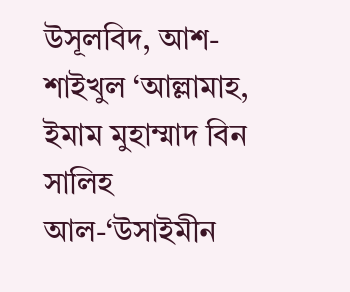উসূলবিদ, আশ-শাইখুল ‘আল্লামাহ, ইমাম মুহাম্মাদ বিন সালিহ আল-‘উসাইমীন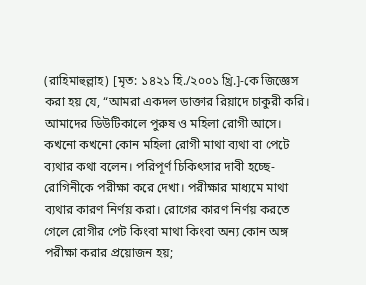(রাহিমাহুল্লাহ) [মৃত: ১৪২১ হি./২০০১ খ্রি.]-কে জিজ্ঞেস করা হয় যে, “আমরা একদল ডাক্তার রিয়াদে চাকুরী করি। আমাদের ডিউটিকালে পুরুষ ও মহিলা রোগী আসে। কখনো কখনো কোন মহিলা রোগী মাথা ব্যথা বা পেটে ব্যথার কথা বলেন। পরিপূর্ণ চিকিৎসার দাবী হচ্ছে- রোগিনীকে পরীক্ষা করে দেখা। পরীক্ষার মাধ্যমে মাথা ব্যথার কারণ নির্ণয় করা। রোগের কারণ নির্ণয় করতে গেলে রোগীর পেট কিংবা মাথা কিংবা অন্য কোন অঙ্গ পরীক্ষা করার প্রয়োজন হয়;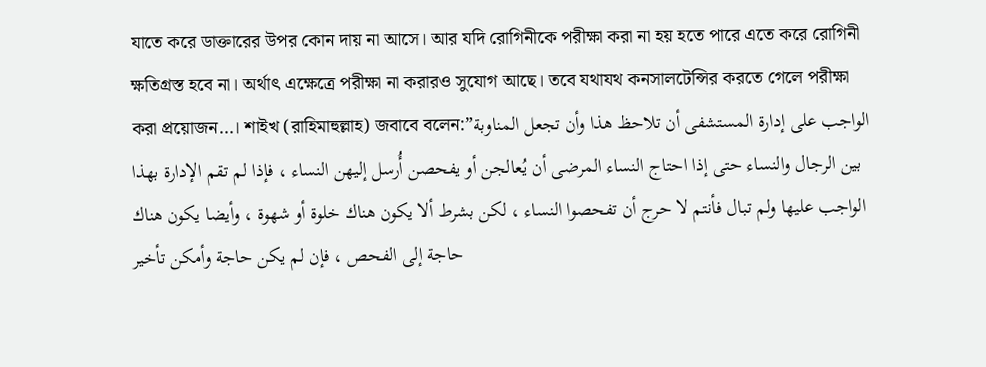যাতে করে ডাক্তারের উপর কোন দায় না আসে। আর যদি রোগিনীকে পরীক্ষা করা না হয় হতে পারে এতে করে রোগিনী ক্ষতিগ্রস্ত হবে না। অর্থাৎ এক্ষেত্রে পরীক্ষা না করারও সুযোগ আছে। তবে যথাযথ কনসালটেন্সির করতে গেলে পরীক্ষা করা প্রয়োজন…। শাইখ (রাহিমাহুল্লাহ) জবাবে বলেন:”الواجب على إدارة المستشفى أن تلاحظ هذا وأن تجعل المناوبة بين الرجال والنساء حتى إذا احتاج النساء المرضى أن يُعالجن أو يفحصن أُرسل إليهن النساء ، فإذا لم تقم الإدارة بهذا الواجب عليها ولم تبال فأنتم لا حرج أن تفحصوا النساء ، لكن بشرط ألا يكون هناك خلوة أو شهوة ، وأيضا يكون هناك حاجة إلى الفحص ، فإن لم يكن حاجة وأمكن تأخير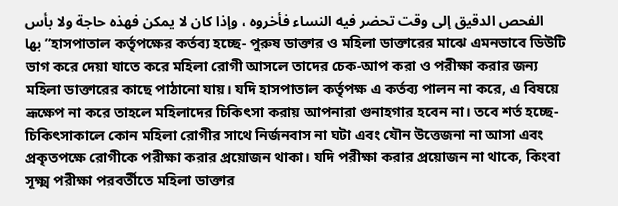الفحص الدقيق إلى وقت تحضر فيه النساء فأخروه ، وإذا كان لا يمكن فهذه حاجة ولا بأس بها”হাসপাতাল কর্তৃপক্ষের কর্তব্য হচ্ছে- পুরুষ ডাক্তার ও মহিলা ডাক্তারের মাঝে এমনভাবে ডিউটি ভাগ করে দেয়া যাতে করে মহিলা রোগী আসলে তাদের চেক-আপ করা ও পরীক্ষা করার জন্য মহিলা ডাক্তারের কাছে পাঠানো যায়। যদি হাসপাতাল কর্তৃপক্ষ এ কর্তব্য পালন না করে, এ বিষয়ে ভ্রূক্ষেপ না করে তাহলে মহিলাদের চিকিৎসা করায় আপনারা গুনাহগার হবেন না। তবে শর্ত হচ্ছে- চিকিৎসাকালে কোন মহিলা রোগীর সাথে নির্জনবাস না ঘটা এবং যৌন উত্তেজনা না আসা এবং প্রকৃতপক্ষে রোগীকে পরীক্ষা করার প্রয়োজন থাকা। যদি পরীক্ষা করার প্রয়োজন না থাকে, কিংবা সূক্ষ্ম পরীক্ষা পরবর্তীতে মহিলা ডাক্তার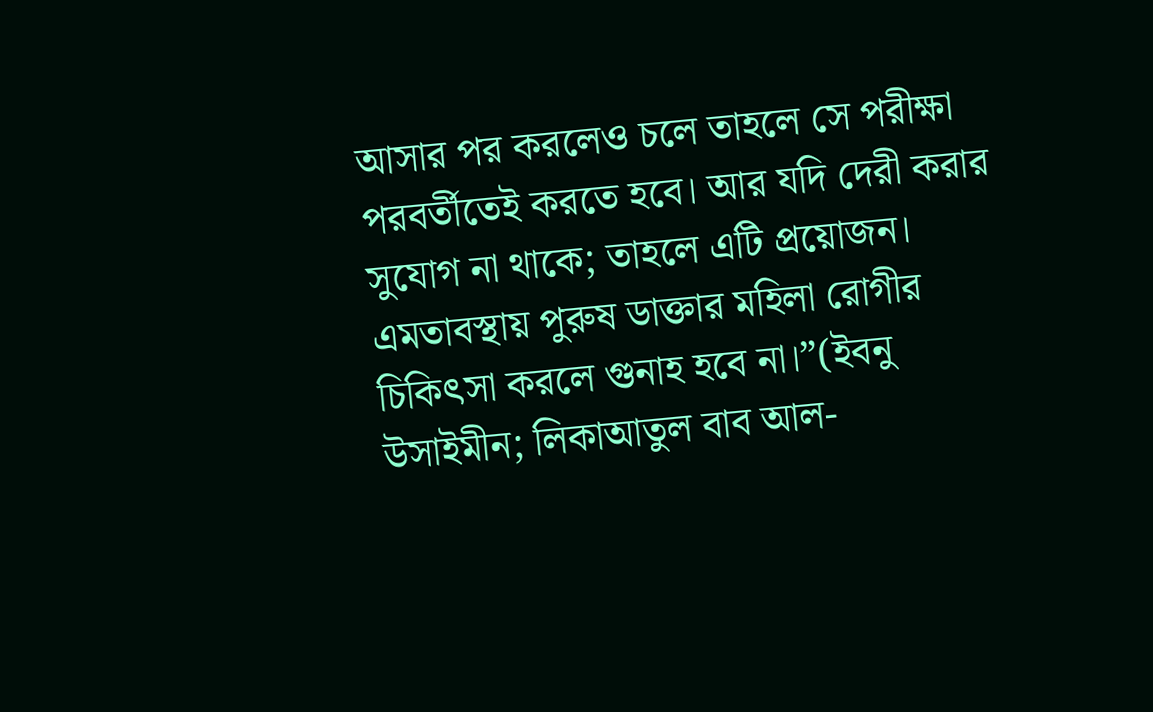আসার পর করলেও চলে তাহলে সে পরীক্ষা পরবর্তীতেই করতে হবে। আর যদি দেরী করার সুযোগ না থাকে; তাহলে এটি প্রয়োজন। এমতাবস্থায় পুরুষ ডাক্তার মহিলা রোগীর চিকিৎসা করলে গুনাহ হবে না।”(ইবনু উসাইমীন; লিকাআতুল বাব আল-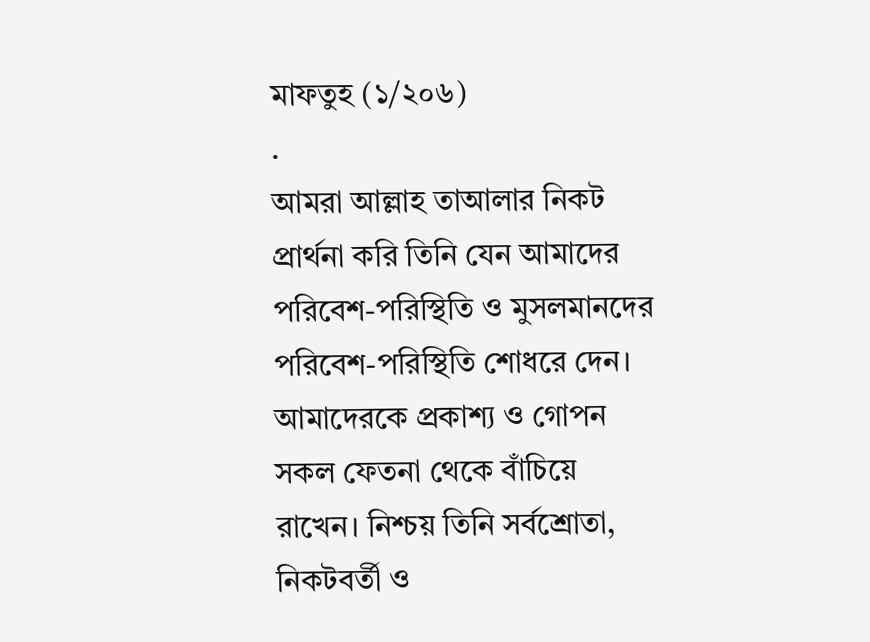মাফতুহ (১/২০৬)
.
আমরা আল্লাহ তাআলার নিকট প্রার্থনা করি তিনি যেন আমাদের পরিবেশ-পরিস্থিতি ও মুসলমানদের পরিবেশ-পরিস্থিতি শোধরে দেন। আমাদেরকে প্রকাশ্য ও গোপন সকল ফেতনা থেকে বাঁচিয়ে রাখেন। নিশ্চয় তিনি সর্বশ্রোতা, নিকটবর্তী ও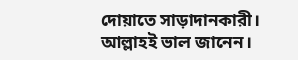দোয়াতে সাড়াদানকারী। আল্লাহই ভাল জানেন।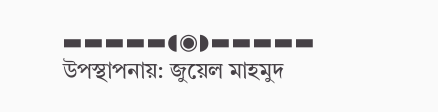▬▬▬▬▬◖◉◗▬▬▬▬▬
উপস্থাপনায়: জুয়েল মাহমুদ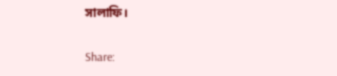সালাফি।

Share: